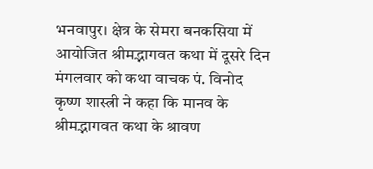भनवापुर। क्षेत्र के सेमरा बनकसिया में आयोजित श्रीमद्भागवत कथा में दूसरे दिन मंगलवार को कथा वाचक पं. विनोद कृष्ण शास्त्री ने कहा कि मानव के श्रीमद्भागवत कथा के श्रावण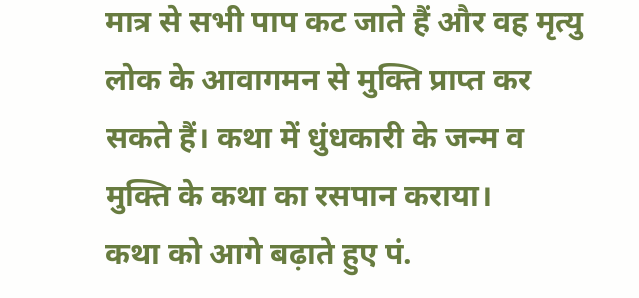मात्र से सभी पाप कट जाते हैं और वह मृत्यु लोक के आवागमन से मुक्ति प्राप्त कर सकते हैं। कथा में धुंधकारी के जन्म व मुक्ति के कथा का रसपान कराया।
कथा को आगे बढ़ाते हुए पं.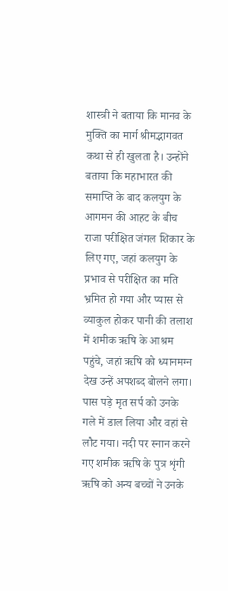शास्त्री ने बताया कि मानव के मुक्ति का मार्ग श्रीमद्भागवत कथा से ही खुलता है। उन्होंने बताया कि महाभारत की समाप्ति के बाद कलयुग के आगमन की आहट के बीच राजा परीक्षित जंगल शिकार के लिए गए, जहां कलयुग के प्रभाव से परीक्षित का मति भ्रमित हो गया और प्यास से व्याकुल होकर पानी की तलाश में शमीक ऋषि के आश्रम पहुंचे, जहां ऋषि को ध्यानमग्न देख उन्हें अपशब्द बोलने लगा। पास पड़े मृत सर्प को उनके गले में डाल लिया और वहां से लौट गया। नदी पर स्नान करने गए शमीक ऋषि के पुत्र शृंगी ऋषि को अन्य बच्चों ने उनके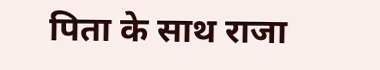पिता के साथ राजा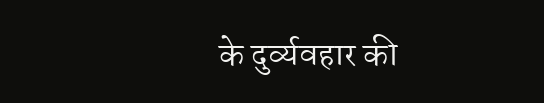के दुर्व्यवहार की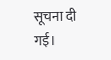सूचना दी गई।